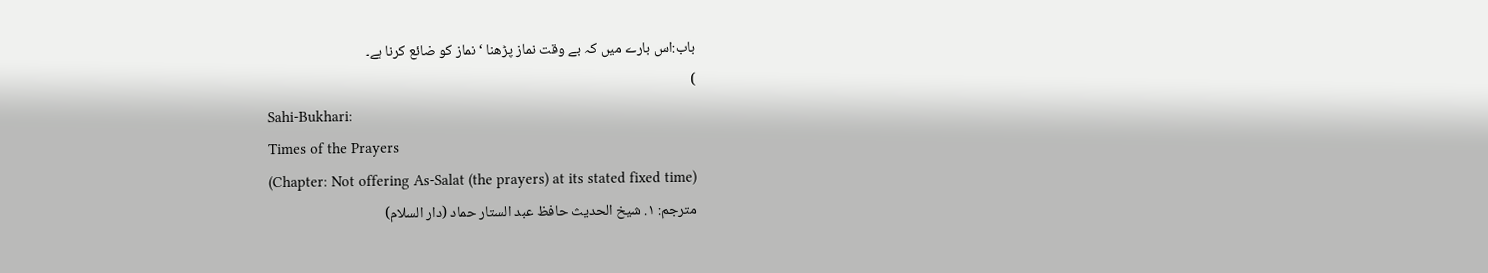باب:اس بارے میں کہ بے وقت نماز پڑھنا ‘نماز کو ضائع کرنا ہے۔
)
Sahi-Bukhari:
Times of the Prayers
(Chapter: Not offering As-Salat (the prayers) at its stated fixed time)
مترجم: ١. شیخ الحدیث حافظ عبد الستار حماد (دار السلام)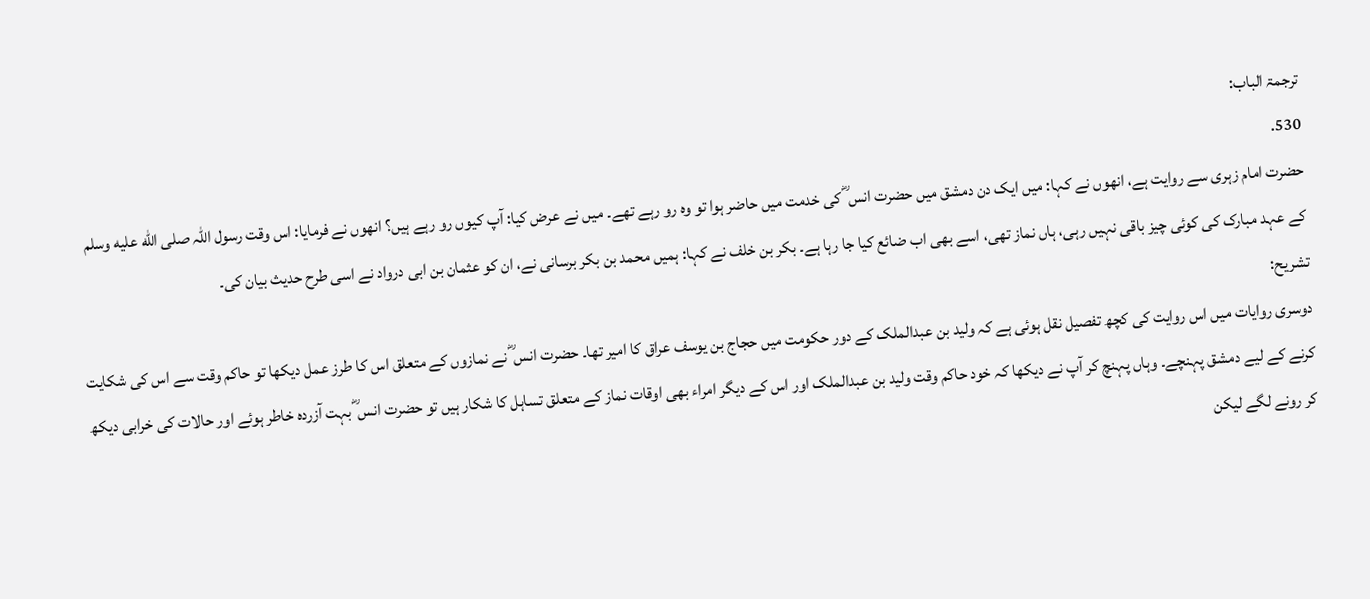ترجمۃ الباب:
530.
حضرت امام زہری سے روایت ہے، انھوں نے کہا: میں ایک دن دمشق میں حضرت انس ؓ کی خدمت میں حاضر ہوا تو وہ رو رہے تھے۔ میں نے عرض کیا: آپ کیوں رو رہے ہیں؟ انھوں نے فرمایا: اس وقت رسول اللہ صلى الله عليه وسلم کے عہد مبارک کی کوئی چیز باقی نہیں رہی، ہاں نماز تھی، اسے بھی اب ضائع کیا جا رہا ہے۔ بکر بن خلف نے کہا: ہمیں محمد بن بکر برسانی نے، ان کو عثمان بن ابی درواد نے اسی طرح حدیث بیان کی۔
تشریح:
دوسری روایات میں اس روایت کی کچھ تفصیل نقل ہوئی ہے کہ ولید بن عبدالملک کے دور حکومت میں حجاج بن یوسف عراق کا امیر تھا۔ حضرت انس ؓ نے نمازوں کے متعلق اس کا طرز عمل دیکھا تو حاکم وقت سے اس کی شکایت کرنے کے لیے دمشق پہنچے۔ وہاں پہنچ کر آپ نے دیکھا کہ خود حاکم وقت ولید بن عبدالملک اور اس کے دیگر امراء بھی اوقات نماز کے متعلق تساہل کا شکار ہیں تو حضرت انس ؓ بہت آزردہ خاطر ہوئے اور حالات کی خرابی دیکھ کر رونے لگے لیکن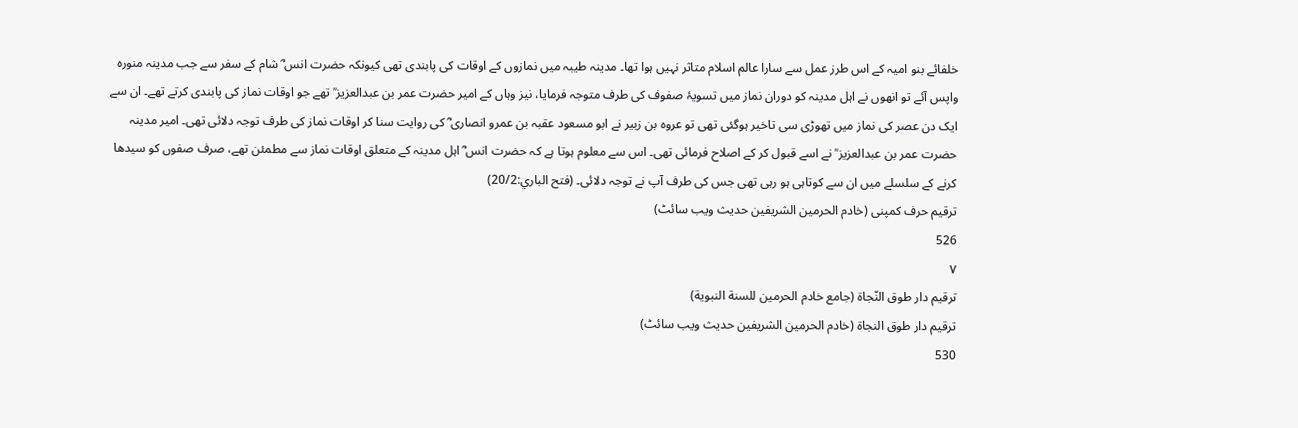خلفائے بنو امیہ کے اس طرز عمل سے سارا عالم اسلام متاثر نہیں ہوا تھا۔ مدینہ طیبہ میں نمازوں کے اوقات کی پابندی تھی کیونکہ حضرت انس ؓ شام کے سفر سے جب مدینہ منورہ واپس آئے تو انھوں نے اہل مدینہ کو دوران نماز میں تسویۂ صفوف کی طرف متوجہ فرمایا، نیز وہاں کے امیر حضرت عمر بن عبدالعزیز ؒ تھے جو اوقات نماز کی پابندی کرتے تھے۔ ان سے ایک دن عصر کی نماز میں تھوڑی سی تاخیر ہوگئی تھی تو عروہ بن زبیر نے ابو مسعود عقبہ بن عمرو انصاری ؓ کی روایت سنا کر اوقات نماز کی طرف توجہ دلائی تھی۔ امیر مدینہ حضرت عمر بن عبدالعزیز ؒ نے اسے قبول کر کے اصلاح فرمائی تھی۔ اس سے معلوم ہوتا ہے کہ حضرت انس ؓ اہل مدینہ کے متعلق اوقات نماز سے مطمئن تھے، صرف صفوں کو سیدھا کرنے کے سلسلے میں ان سے کوتاہی ہو رہی تھی جس کی طرف آپ نے توجہ دلائی۔ (فتح الباري:20/2)
ترقیم حرف کمپنی (خادم الحرمین الشریفین حدیث ویب سائٹ)
526
٧
ترقيم دار طوق النّجاة (جامع خادم الحرمين للسنة النبوية)
ترقیم دار طوق النجاۃ (خادم الحرمین الشریفین حدیث ویب سائٹ)
530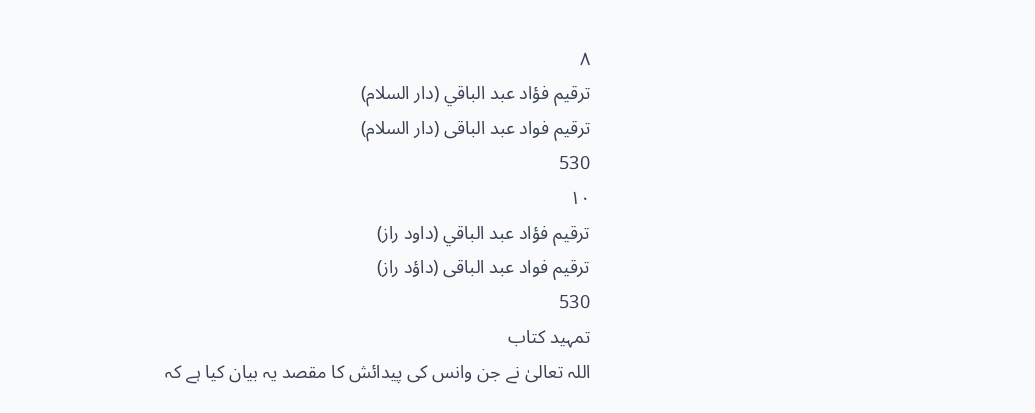٨
ترقيم فؤاد عبد الباقي (دار السلام)
ترقیم فواد عبد الباقی (دار السلام)
530
١٠
ترقيم فؤاد عبد الباقي (داود راز)
ترقیم فواد عبد الباقی (داؤد راز)
530
تمہید کتاب
اللہ تعالیٰ نے جن وانس کی پیدائش کا مقصد یہ بیان کیا ہے کہ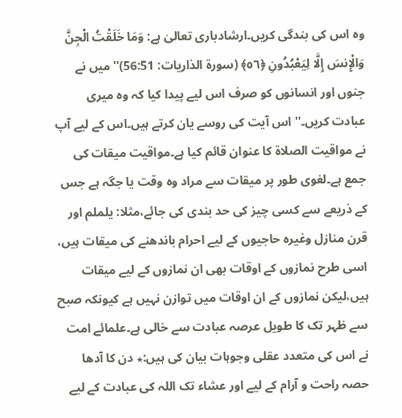وہ اس کی بندگی کریں۔ارشادباری تعالیٰ ہے: وَمَا خَلَقْتُ الْجِنَّ وَالْإِنسَ إِلَّا لِيَعْبُدُونِ ﴿٥٦﴾ (سورۃ الذاریات: 56:51)'' میں نے جنوں اور انسانوں کو صرف اس لیے پیدا کیا کہ وہ میری عبادت کریں۔''اس آیت کی روسے یان کرتے ہیں۔اس کے لیے آپ نے مواقیت الصلاۃ کا عنوان قائم کیا ہے۔مواقیت میقات کی جمع ہے۔لغوی طور پر میقات سے مراد وہ وقت یا جگہ ہے جس کے ذریعے سے کسی چیز کی حد بندی کی جائے،مثلا: یلملم اور قرن منازل وغیرہ حاجیوں کے لیے احرام باندھنے کی میقات ہیں، اسی طرح نمازوں کے اوقات بھی ان نمازوں کے لیے میقات ہیں،لیکن نمازوں کے ان اوقات میں توازن نہیں ہے کیونکہ صبح سے ظہر تک کا طویل عرصہ عبادت سے خالی ہے۔علمائے امت نے اس کی متعدد عقلی وجوہات بیان کی ہیں:٭ دن کا آدھا حصہ راحت و آرام کے لیے اور عشاء تک اللہ کی عبادت کے لیے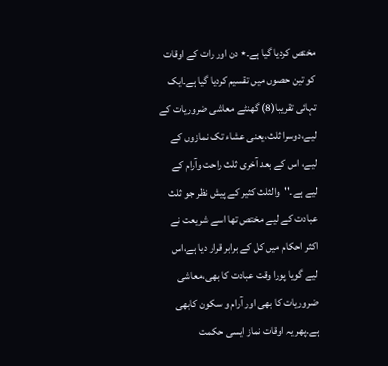مختص کردیا گیا ہے۔٭ دن اور رات کے اوقات کو تین حصوں میں تقسیم کردیا گیا ہے۔ایک تہائی تقریبا(8) گھنٹے معاشی ضروریات کے لیے،دوسرا ثلث،یعنی عشاء تک نمازوں کے لیے، اس کے بعد آخری ثلث راحت وآرام کے لیے ہے۔''والثلث كثير کے پیش نظر جو ثلث عبادت کے لیے مختص تھا اسے شریعت نے اکثر احکام میں کل کے برابر قرار دیا ہے،اس لیے گویا پورا وقت عبادت کا بھی،معاشی ضروریات کا بھی اور آرام و سکون کابھی ہے۔پھر یہ اوقات نماز ایسی حکمت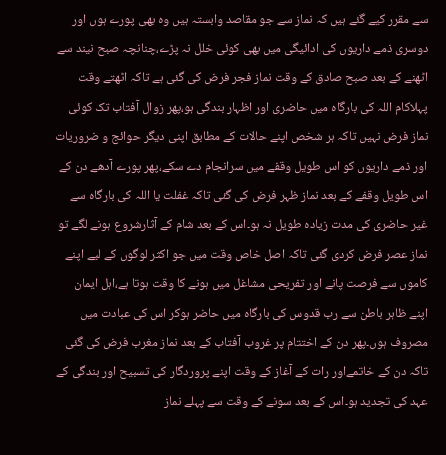سے مقرر کیے گئے ہیں کہ نماز سے جو مقاصد وابستہ ہیں وہ بھی پورے ہوں اور دوسری ذمے داریوں کی ادائیگی میں بھی کوئی خلل نہ پڑے،چنانچہ صبح نیند سے اٹھنے کے بعد صبح صادق کے وقت نماز فجر فرض کی گئی ہے تاکہ اٹھتے وقت پہلاکام اللہ کی بارگاہ میں حاضری اور اظہار بندگی ہو،پھر زوال آفتاب تک کوئی نماز فرض نہیں تاکہ ہر شخص اپنے حالات کے مطابق اپنی دیگر حوائج و ضروریات اور ذمے داریوں کو اس طویل وقفے میں سرانجام دے سکے،پھر پورے آدھے دن کے اس طویل وقفے کے بعد نماز ظہر فرض کی گئی تاکہ غفلت یا اللہ کی بارگاہ سے غیر حاضری کی مدت زیادہ طویل نہ ہو۔اس کے بعد شام کے آثارشروع ہونے لگے تو نماز عصر فرض کردی گئی تاکہ اصل خاص وقت میں جو اکثر لوگوں کے لیے اپنے کاموں سے فرصت پانے اور تفریحی مشاغل میں ہونے کا وقت ہوتا ہے،اہل ایمان اپنے ظاہر باطن سے رب قدوس کی بارگاہ میں حاضر ہوکر اس کی عبادت میں مصروف ہوں۔پھر دن کے اختتام پر غروب آفتاب کے بعد نماز مغرب فرض کی گئی تاکہ دن کے خاتمےاور رات کے آغاز کے وقت اپنے پروردگار کی تسبیح اور بندگی کے عہد کی تجدید ہو۔اس کے بعد سونے کے وقت سے پہلے نماز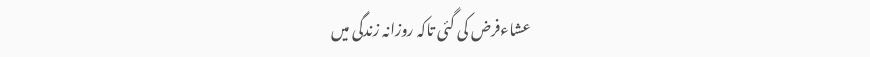عشاءفرض کی گئی تاکہ روزانہ زندگی میں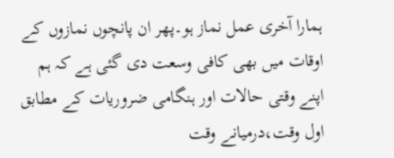ہمارا آخری عمل نماز ہو۔پھر ان پانچوں نمازوں کے اوقات میں بھی کافی وسعت دی گئی ہے کہ ہم اپنے وقتی حالات اور ہنگامی ضروریات کے مطابق اول وقت،درمیانے وقت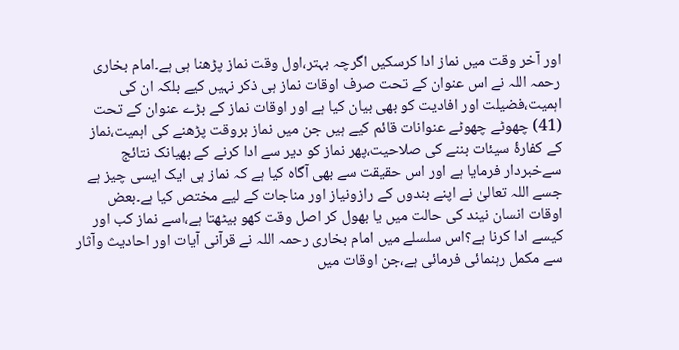اور آخر وقت میں نماز ادا کرسکیں اگرچہ بہتر،اول وقت نماز پڑھنا ہی ہے۔امام بخاری رحمہ اللہ نے اس عنوان کے تحت صرف اوقات نماز ہی ذکر نہیں کیے بلکہ ان کی اہمیت،فضیلت اور افادیت کو بھی بیان کیا ہے اور اوقات نماز کے بڑے عنوان کے تحت (41) چھوٹے چھوٹے عنوانات قائم کیے ہیں جن میں نماز بروقت پڑھنے کی اہمیت،نماز کے کفارۂ سیئات بننے کی صلاحیت،پھر نماز کو دیر سے ادا کرنے کے بھیانک نتائج سےخبردار فرمایا ہے اور اس حقیقت سے بھی آگاہ کیا ہے کہ نماز ہی ایک ایسی چیز ہے جسے اللہ تعالیٰ نے اپنے بندوں کے رازونیاز اور مناجات کے لیے مختص کیا ہے۔بعض اوقات انسان نیند کی حالت میں یا بھول کر اصل وقت کھو بیٹھتا ہے،اسے نماز کب اور کیسے ادا کرنا ہے؟اس سلسلے میں امام بخاری رحمہ اللہ نے قرآنی آیات اور احادیث وآثار سے مکمل رہنمائی فرمائی ہے،جن اوقات میں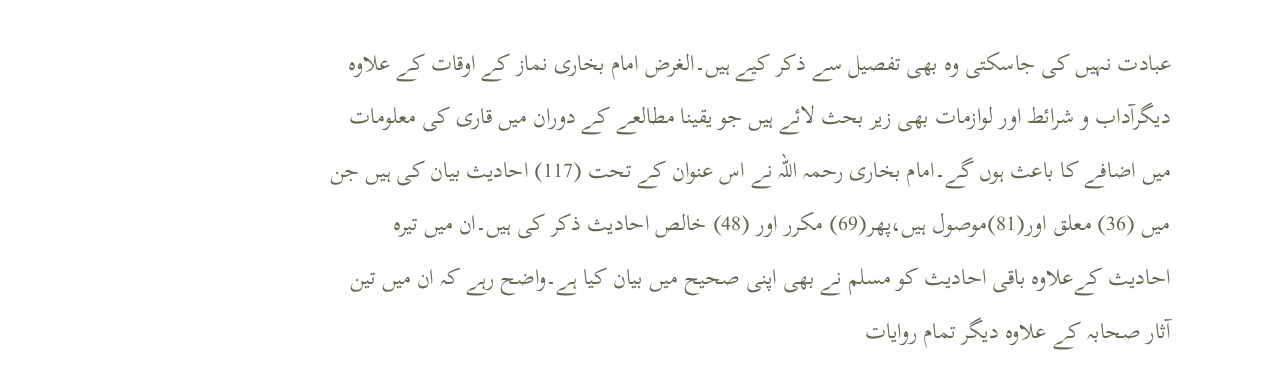عبادت نہیں کی جاسکتی وہ بھی تفصیل سے ذکر کیے ہیں۔الغرض امام بخاری نماز کے اوقات کے علاوہ دیگرآداب و شرائط اور لوازمات بھی زیر بحث لائے ہیں جو یقینا مطالعے کے دوران میں قاری کی معلومات میں اضافے کا باعث ہوں گے۔امام بخاری رحمہ اللہ نے اس عنوان کے تحت (117) احادیث بیان کی ہیں جن میں (36) معلق اور(81)موصول ہیں،پھر(69) مکرر اور (48) خالص احادیث ذکر کی ہیں۔ان میں تیرہ احادیث کےعلاوہ باقی احادیث کو مسلم نے بھی اپنی صحیح میں بیان کیا ہے۔واضح رہے کہ ان میں تین آثار صحابہ کے علاوہ دیگر تمام روایات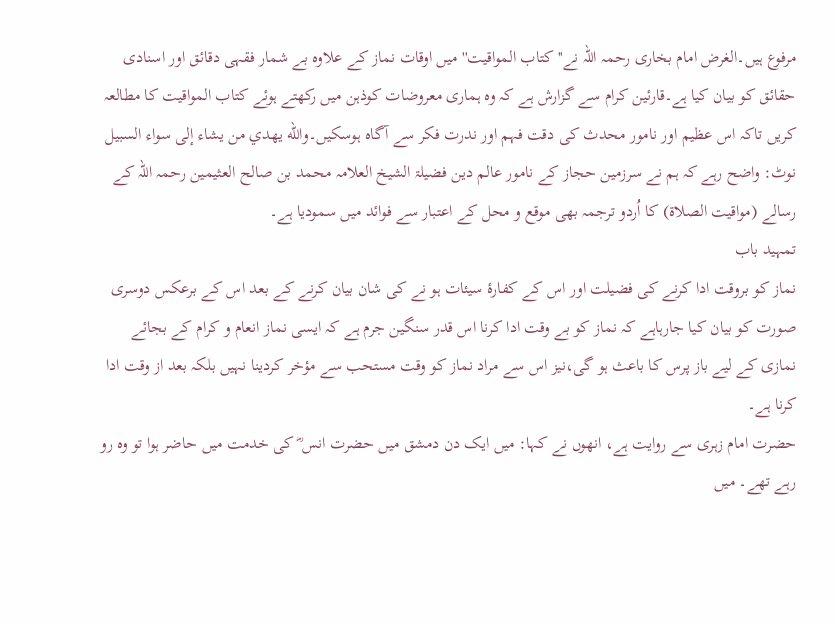مرفوع ہیں۔الغرض امام بخاری رحمہ اللہ نے'' کتاب المواقیت'' میں اوقات نماز کے علاوہ بے شمار فقہی دقائق اور اسنادی حقائق کو بیان کیا ہے۔قارئین کرام سے گزارش ہے کہ وہ ہماری معروضات کوذہن میں رکھتے ہوئے کتاب المواقیت کا مطالعہ کریں تاکہ اس عظیم اور نامور محدث کی دقت فہم اور ندرت فکر سے آگاہ ہوسکیں۔والله يهدي من يشاء إلی سواء السبيل نوٹ: واضح رہے کہ ہم نے سرزمین حجاز کے نامور عالم دین فضیلۃ الشیخ العلامہ محمد بن صالح العثیمین رحمہ اللہ کے رسالے (مواقيت الصلاة) كا اُردو ترجمہ بھی موقع و محل کے اعتبار سے فوائد میں سمودیا ہے۔
تمہید باب
نماز کو بروقت ادا کرنے کی فضیلت اور اس کے کفارۂ سیئات ہو نے کی شان بیان کرنے کے بعد اس کے برعکس دوسری صورت کو بیان کیا جارہاہے کہ نماز کو بے وقت ادا کرنا اس قدر سنگین جرم ہے کہ ایسی نماز انعام و کرام کے بجائے نمازی کے لیے باز پرس کا باعث ہو گی،نیز اس سے مراد نماز کو وقت مستحب سے مؤخر کردینا نہیں بلکہ بعد از وقت ادا کرنا ہے۔
حضرت امام زہری سے روایت ہے، انھوں نے کہا: میں ایک دن دمشق میں حضرت انس ؓ کی خدمت میں حاضر ہوا تو وہ رو رہے تھے۔ میں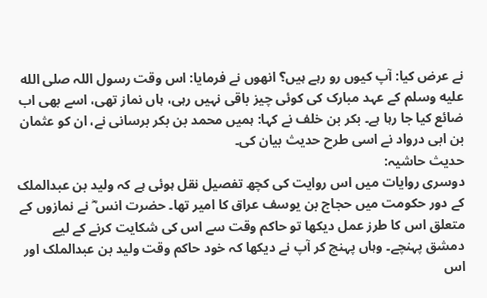نے عرض کیا: آپ کیوں رو رہے ہیں؟ انھوں نے فرمایا: اس وقت رسول اللہ صلى الله عليه وسلم کے عہد مبارک کی کوئی چیز باقی نہیں رہی، ہاں نماز تھی، اسے بھی اب ضائع کیا جا رہا ہے۔ بکر بن خلف نے کہا: ہمیں محمد بن بکر برسانی نے، ان کو عثمان بن ابی درواد نے اسی طرح حدیث بیان کی۔
حدیث حاشیہ:
دوسری روایات میں اس روایت کی کچھ تفصیل نقل ہوئی ہے کہ ولید بن عبدالملک کے دور حکومت میں حجاج بن یوسف عراق کا امیر تھا۔ حضرت انس ؓ نے نمازوں کے متعلق اس کا طرز عمل دیکھا تو حاکم وقت سے اس کی شکایت کرنے کے لیے دمشق پہنچے۔ وہاں پہنچ کر آپ نے دیکھا کہ خود حاکم وقت ولید بن عبدالملک اور اس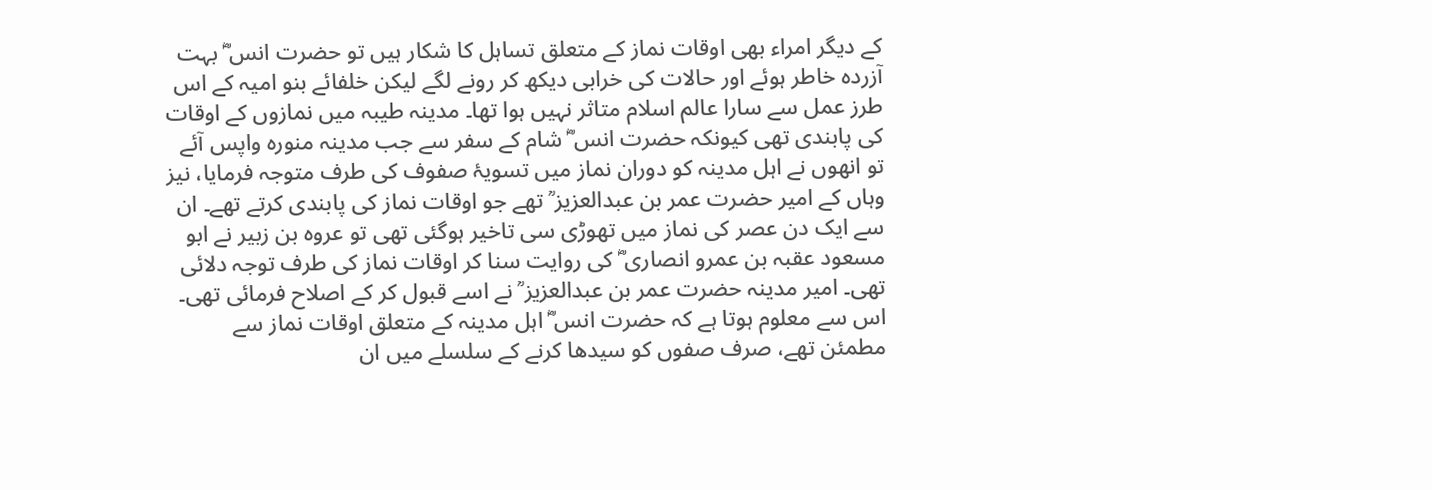کے دیگر امراء بھی اوقات نماز کے متعلق تساہل کا شکار ہیں تو حضرت انس ؓ بہت آزردہ خاطر ہوئے اور حالات کی خرابی دیکھ کر رونے لگے لیکن خلفائے بنو امیہ کے اس طرز عمل سے سارا عالم اسلام متاثر نہیں ہوا تھا۔ مدینہ طیبہ میں نمازوں کے اوقات کی پابندی تھی کیونکہ حضرت انس ؓ شام کے سفر سے جب مدینہ منورہ واپس آئے تو انھوں نے اہل مدینہ کو دوران نماز میں تسویۂ صفوف کی طرف متوجہ فرمایا، نیز وہاں کے امیر حضرت عمر بن عبدالعزیز ؒ تھے جو اوقات نماز کی پابندی کرتے تھے۔ ان سے ایک دن عصر کی نماز میں تھوڑی سی تاخیر ہوگئی تھی تو عروہ بن زبیر نے ابو مسعود عقبہ بن عمرو انصاری ؓ کی روایت سنا کر اوقات نماز کی طرف توجہ دلائی تھی۔ امیر مدینہ حضرت عمر بن عبدالعزیز ؒ نے اسے قبول کر کے اصلاح فرمائی تھی۔ اس سے معلوم ہوتا ہے کہ حضرت انس ؓ اہل مدینہ کے متعلق اوقات نماز سے مطمئن تھے، صرف صفوں کو سیدھا کرنے کے سلسلے میں ان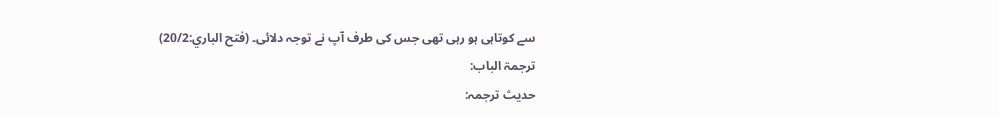سے کوتاہی ہو رہی تھی جس کی طرف آپ نے توجہ دلائی۔ (فتح الباري:20/2)
ترجمۃ الباب:
حدیث ترجمہ: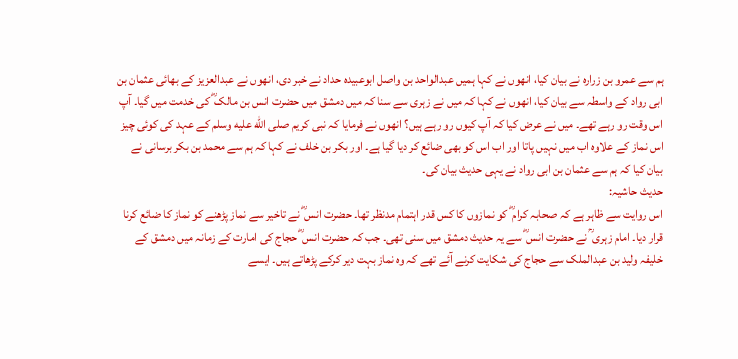ہم سے عمرو بن زرارہ نے بیان کیا، انھوں نے کہا ہمیں عبدالواحد بن واصل ابوعبیدہ حداد نے خبر دی، انھوں نے عبدالعزیز کے بھائی عثمان بن ابی رواد کے واسطہ سے بیان کیا، انھوں نے کہا کہ میں نے زہری سے سنا کہ میں دمشق میں حضرت انس بن مالک ؓ کی خدمت میں گیا۔ آپ اس وقت رو رہے تھے۔ میں نے عرض کیا کہ آپ کیوں رو رہے ہیں؟ انھوں نے فرمایا کہ نبی کریم صلى الله عليه وسلم کے عہد کی کوئی چیز اس نماز کے علاوہ اب میں نہیں پاتا اور اب اس کو بھی ضائع کر دیا گیا ہے۔ اور بکر بن خلف نے کہا کہ ہم سے محمد بن بکر برسانی نے بیان کیا کہ ہم سے عثمان بن ابی رواد نے یہی حدیث بیان کی۔
حدیث حاشیہ:
اس روایت سے ظاہر ہے کہ صحابہ کرام ؓ کو نمازوں کا کس قدر اہتمام مدنظر تھا۔ حضرت انس ؓ نے تاخیر سے نماز پڑھنے کو نماز کا ضائع کرنا قرار دیا۔ امام زہری ؒ نے حضرت انس ؓ سے یہ حدیث دمشق میں سنی تھی۔ جب کہ حضرت انس ؓ حجاج کی امارت کے زمانہ میں دمشق کے خلیفہ ولید بن عبدالملک سے حجاج کی شکایت کرنے آئے تھے کہ وہ نماز بہت دیر کرکے پڑھاتے ہیں۔ ایسے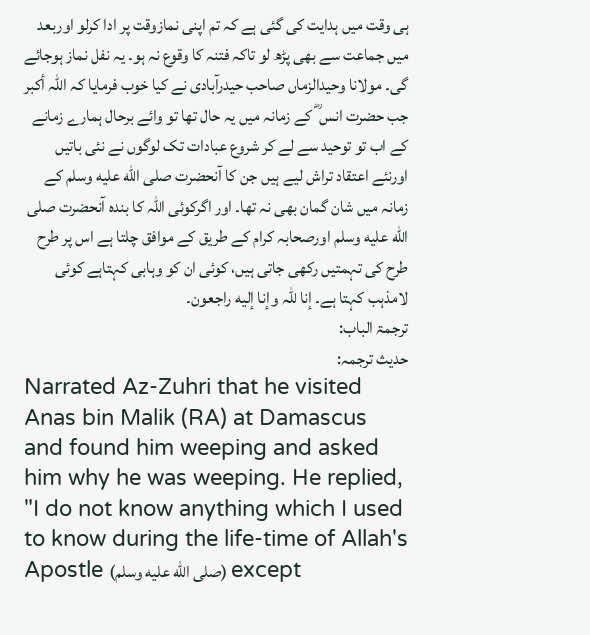ہی وقت میں ہدایت کی گئی ہے کہ تم اپنی نمازوقت پر ادا کرلو اوربعد میں جماعت سے بھی پڑھ لو تاکہ فتنہ کا وقوع نہ ہو۔ یہ نفل نماز ہوجائے گی۔ مولانا وحیدالزماں صاحب حیدرآبادی نے کیا خوب فرمایا کہ اللہ أکبر جب حضرت انس ؓ کے زمانہ میں یہ حال تھا تو وائے برحال ہمارے زمانے کے اب تو توحید سے لے کر شروع عبادات تک لوگوں نے نئی باتیں اورنئے اعتقاد تراش لیے ہیں جن کا آنحضرت صلى الله عليه وسلم کے زمانہ میں شان گمان بھی نہ تھا۔ اور اگرکوئی اللہ کا بندہ آنحضرت صلى الله عليه وسلم اورصحابہ کرام کے طریق کے موافق چلتا ہے اس پر طرح طرح کی تہمتیں رکھی جاتی ہیں، کوئی ان کو وہابی کہتاہے کوئی لامذہب کہتا ہے۔ إنا للّٰہ وإنا إلیه راجعون۔
ترجمۃ الباب:
حدیث ترجمہ:
Narrated Az-Zuhri that he visited Anas bin Malik (RA) at Damascus and found him weeping and asked him why he was weeping. He replied, "I do not know anything which I used to know during the life-time of Allah's Apostle (صلى الله عليه وسلم) except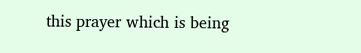this prayer which is being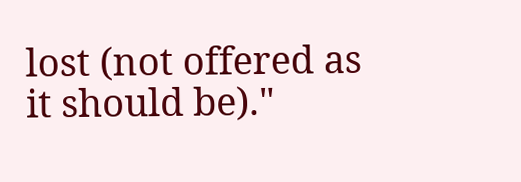lost (not offered as it should be)."